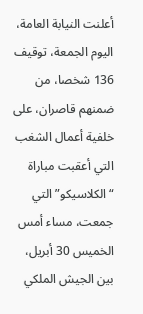أعلنت النيابة العامة، اليوم الجمعة، توقيف 136 شخصا، من ضمنهم قاصران، على خلفية أعمال الشغب التي أعقبت مباراة “الكلاسيكو” التي جمعت، مساء أمس الخميس 30 أبريل، بين الجيش الملكي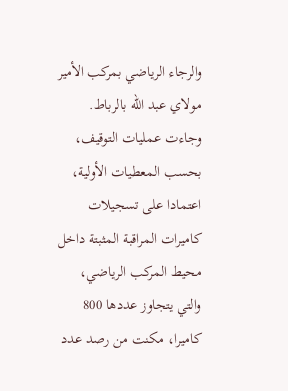والرجاء الرياضي بمركب الأمير مولاي عبد الله بالرباط.
وجاءت عمليات التوقيف، بحسب المعطيات الأولية، اعتمادا على تسجيلات كاميرات المراقبة المثبتة داخل محيط المركب الرياضي، والتي يتجاوز عددها 800 كاميرا، مكنت من رصد عدد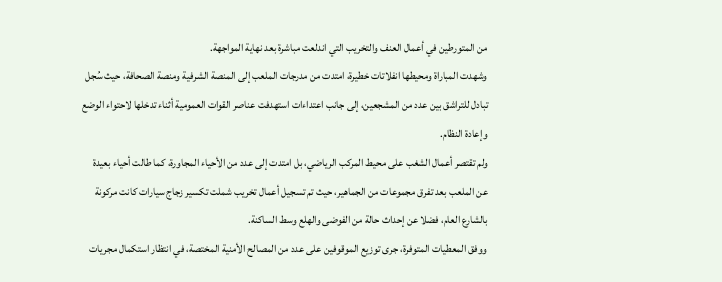من المتورطين في أعمال العنف والتخريب التي اندلعت مباشرة بعد نهاية المواجهة.
وشهدت المباراة ومحيطها انفلاتات خطيرة، امتدت من مدرجات الملعب إلى المنصة الشرفية ومنصة الصحافة، حيث سُجل تبادل للتراشق بين عدد من المشجعين، إلى جانب اعتداءات استهدفت عناصر القوات العمومية أثناء تدخلها لاحتواء الوضع وإعادة النظام.
ولم تقتصر أعمال الشغب على محيط المركب الرياضي، بل امتدت إلى عدد من الأحياء المجاورة، كما طالت أحياء بعيدة عن الملعب بعد تفرق مجموعات من الجماهير، حيث تم تسجيل أعمال تخريب شملت تكسير زجاج سيارات كانت مركونة بالشارع العام، فضلا عن إحداث حالة من الفوضى والهلع وسط الساكنة.
ووفق المعطيات المتوفرة، جرى توزيع الموقوفين على عدد من المصالح الأمنية المختصة، في انتظار استكمال مجريات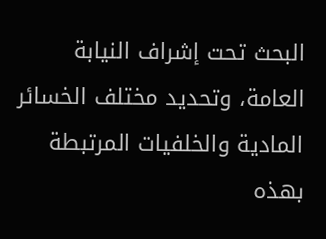البحث تحت إشراف النيابة العامة، وتحديد مختلف الخسائر المادية والخلفيات المرتبطة بهذه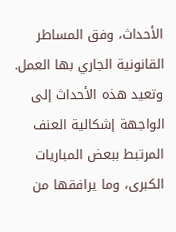الأحداث، وفق المساطر القانونية الجاري بها العمل.
وتعيد هذه الأحداث إلى الواجهة إشكالية العنف المرتبط ببعض المباريات الكبرى، وما يرافقها من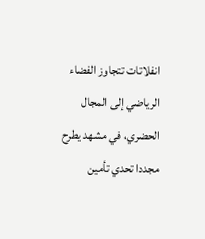انفلاتات تتجاوز الفضاء الرياضي إلى المجال الحضري، في مشهد يطرح مجددا تحدي تأمين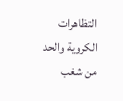التظاهرات الكروية والحد من شغب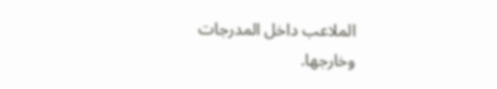الملاعب داخل المدرجات وخارجها.